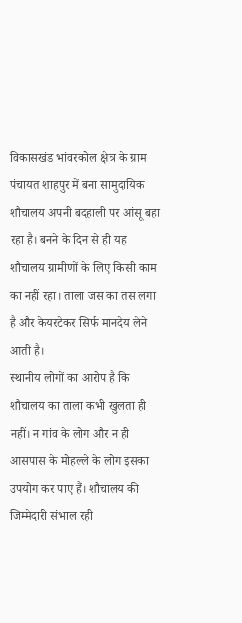विकासखंड भांवरकोल क्षेत्र के ग्राम पंचायत शाहपुर में बना सामुदायिक शौचालय अपनी बदहाली पर आंसू बहा रहा है। बनने के दिन से ही यह शौचालय ग्रामीणों के लिए किसी काम का नहीं रहा। ताला जस का तस लगा है और केयरटेकर सिर्फ मानदेय लेने आती है।
स्थानीय लोगों का आरोप है कि शौचालय का ताला कभी खुलता ही नहीं। न गांव के लोग और न ही आसपास के मोहल्ले के लोग इसका उपयोग कर पाए हैं। शौचालय की जिम्मेदारी संभाल रही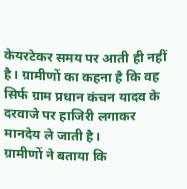केयरटेकर समय पर आती ही नहीं है। ग्रामीणों का कहना है कि वह सिर्फ ग्राम प्रधान कंचन यादव के दरवाजे पर हाजिरी लगाकर मानदेय ले जाती है।
ग्रामीणों ने बताया कि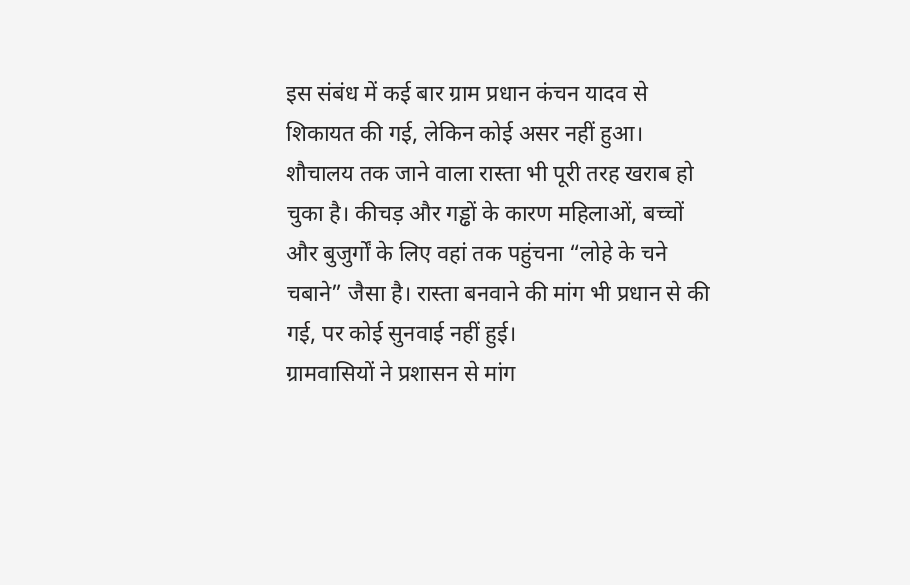इस संबंध में कई बार ग्राम प्रधान कंचन यादव से शिकायत की गई, लेकिन कोई असर नहीं हुआ। शौचालय तक जाने वाला रास्ता भी पूरी तरह खराब हो चुका है। कीचड़ और गड्ढों के कारण महिलाओं, बच्चों और बुजुर्गों के लिए वहां तक पहुंचना “लोहे के चने चबाने” जैसा है। रास्ता बनवाने की मांग भी प्रधान से की गई, पर कोई सुनवाई नहीं हुई।
ग्रामवासियों ने प्रशासन से मांग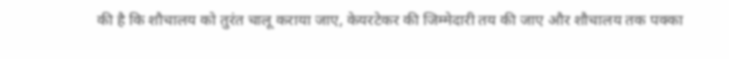की है कि शौचालय को तुरंत चालू कराया जाए, केयरटेकर की जिम्मेदारी तय की जाए और शौचालय तक पक्का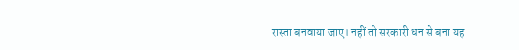रास्ता बनवाया जाए। नहीं तो सरकारी धन से बना यह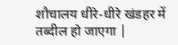शौचालय धीरे-धीरे खंडहर में तब्दील हो जाएगा |